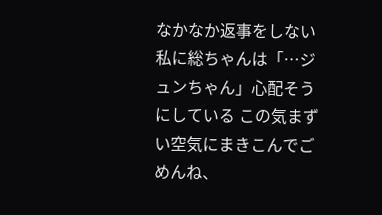なかなか返事をしない私に総ちゃんは「…ジュンちゃん」心配そうにしている この気まずい空気にまきこんでごめんね、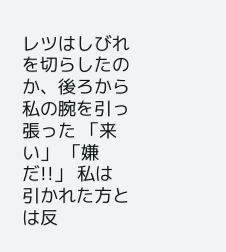レツはしびれを切らしたのか、後ろから私の腕を引っ張った 「来い」 「嫌だ!!」 私は引かれた方とは反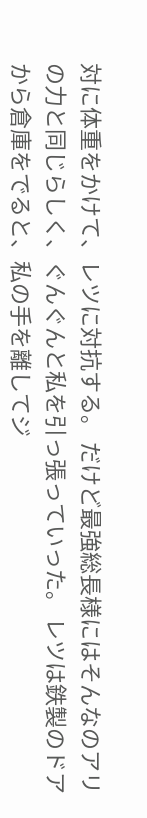対に体重をかけて、レツに対抗する。 だけど最強総長様にはそんなのアリの力と同じらしく、ぐんぐんと私を引っ張っていった。 レツは鉄製のドアから倉庫をでると、私の手を離してジ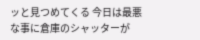ッと見つめてくる 今日は最悪な事に倉庫のシャッターが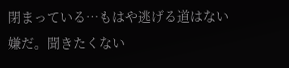閉まっている…もはや逃げる道はない 嫌だ。聞きたくない